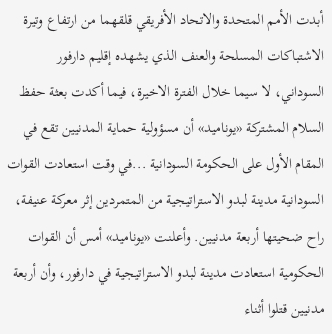أبدت الأمم المتحدة والاتحاد الأفريقي قلقهما من ارتفاع وتيرة الاشتباكات المسلحة والعنف الذي يشهده إقليم دارفور السوداني، لا سيما خلال الفترة الاخيرة، فيما أكدت بعثة حفظ السلام المشتركة «يوناميد» أن مسؤولية حماية المدنيين تقع في المقام الأول على الحكومة السودانية ...في وقت استعادت القوات السودانية مدينة لبدو الاستراتيجية من المتمردين إثر معركة عنيفة، راح ضحيتها أربعة مدنيين. وأعلنت «يوناميد» أمس أن القوات الحكومية استعادت مدينة لبدو الاستراتيجية في دارفور، وأن أربعة مدنيين قتلوا أثناء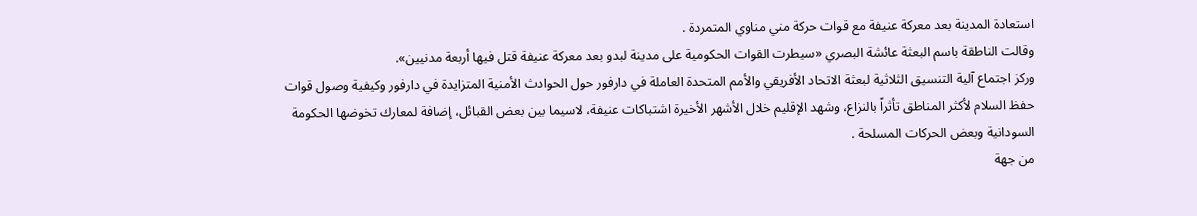استعادة المدينة بعد معركة عنيفة مع قوات حركة مني مناوي المتمردة .
وقالت الناطقة باسم البعثة عائشة البصري «سيطرت القوات الحكومية على مدينة لبدو بعد معركة عنيفة قتل فيها أربعة مدنيين».
وركز اجتماع آلية التنسيق الثلاثية لبعثة الاتحاد الأفريقي والأمم المتحدة العاملة في دارفور حول الحوادث الأمنية المتزايدة في دارفور وكيفية وصول قوات حفظ السلام لأكثر المناطق تأثراً بالنزاع، وشهد الإقليم خلال الأشهر الأخيرة اشتباكات عنيفة، لاسيما بين بعض القبائل، إضافة لمعارك تخوضها الحكومة السودانية وبعض الحركات المسلحة .
من جهة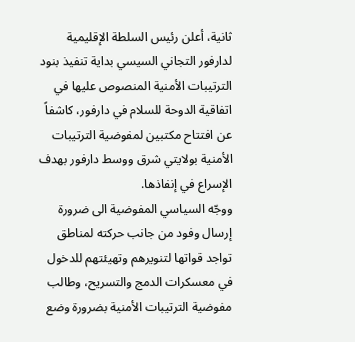ثانية، أعلن رئيس السلطة الإقليمية لدارفور التجاني السيسي بداية تنفيذ بنود الترتيبات الأمنية المنصوص عليها في اتفاقية الدوحة للسلام في دارفور، كاشفاً عن افتتاح مكتبين لمفوضية الترتيبات الأمنية بولايتي شرق ووسط دارفور بهدف الإسراع في إنفاذها.
ووجّه السياسي المفوضية الى ضرورة إرسال وفود من جانب حركته لمناطق تواجد قواتها لتنويرهم وتهيئتهم للدخول في معسكرات الدمج والتسريح، وطالب مفوضية الترتيبات الأمنية بضرورة وضع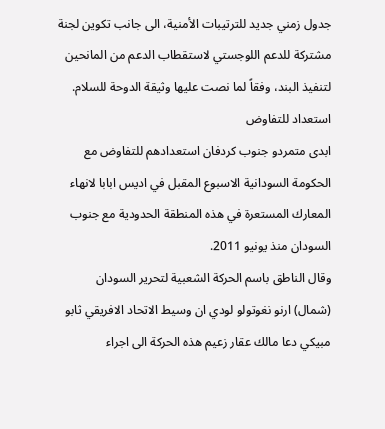جدول زمني جديد للترتيبات الأمنية، الى جانب تكوين لجنة مشتركة للدعم اللوجستي لاستقطاب الدعم من المانحين لتنفيذ البند، وفقاً لما نصت عليها وثيقة الدوحة للسلام.
استعداد للتفاوض
ابدى متمردو جنوب كردفان استعدادهم للتفاوض مع الحكومة السودانية الاسبوع المقبل في اديس ابابا لانهاء المعارك المستعرة في هذه المنطقة الحدودية مع جنوب السودان منذ يونيو 2011.
وقال الناطق باسم الحركة الشعبية لتحرير السودان (شمال) ارنو نغوتولو لودي ان وسيط الاتحاد الافريقي ثابو مبيكي دعا مالك عقار زعيم هذه الحركة الى اجراء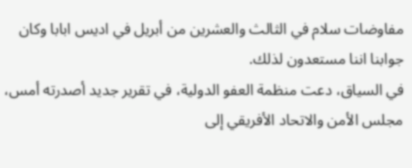مفاوضات سلام في الثالث والعشرين من أبريل في اديس ابابا وكان جوابنا اننا مستعدون لذلك.
في السياق، دعت منظمة العفو الدولية، في تقرير جديد أصدرته أمس، مجلس الأمن والاتحاد الأفريقي إلى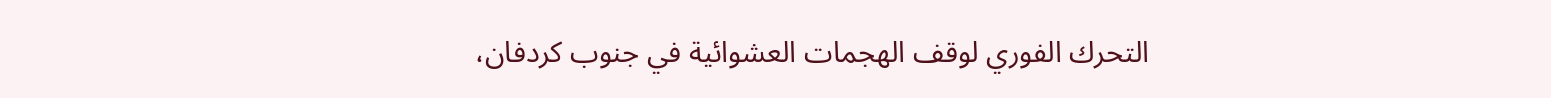التحرك الفوري لوقف الهجمات العشوائية في جنوب كردفان،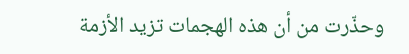وحذّرت من أن هذه الهجمات تزيد الأزمة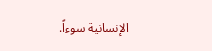الإنسانية سوءاً.